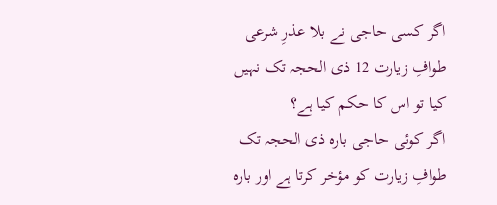اگر کسی حاجی نے بلا عذرِ شرعی طوافِ زیارت 12 ذی الحجہ تک نہیں کیا تو اس کا حکم کیا ہے؟
اگر کوئی حاجی بارہ ذی الحجہ تک طوافِ زیارت کو مؤخر کرتا ہے اور بارہ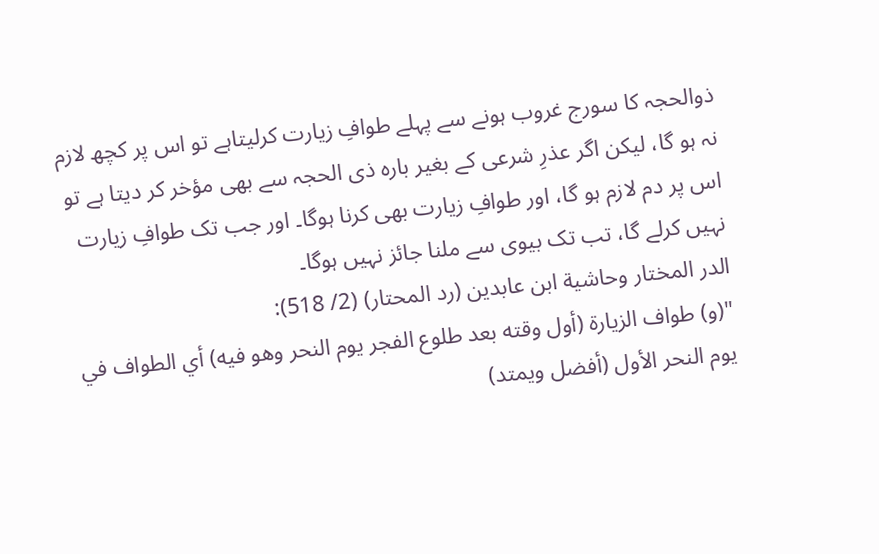ذوالحجہ کا سورج غروب ہونے سے پہلے طوافِ زیارت کرلیتاہے تو اس پر کچھ لازم نہ ہو گا، لیکن اگر عذرِ شرعی کے بغیر بارہ ذی الحجہ سے بھی مؤخر کر دیتا ہے تو اس پر دم لازم ہو گا، اور طوافِ زیارت بھی کرنا ہوگا۔ اور جب تک طوافِ زیارت نہیں کرلے گا، تب تک بیوی سے ملنا جائز نہیں ہوگا۔
الدر المختار وحاشية ابن عابدين (رد المحتار) (2/ 518):
"(و) طواف الزيارة (أول وقته بعد طلوع الفجر يوم النحر وهو فيه) أي الطواف في يوم النحر الأول (أفضل ويمتد)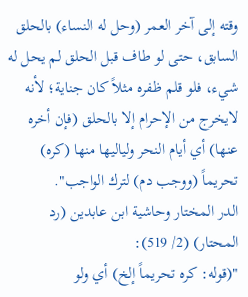وقته إلى آخر العمر (وحل له النساء) بالحلق السابق، حتى لو طاف قبل الحلق لم يحل له شيء، فلو قلم ظفره مثلاً كان جناية؛ لأنه لايخرج من الإحرام إلا بالحلق (فإن أخره عنها) أي أيام النحر ولياليها منها (كره) تحريماً (ووجب دم) لترك الواجب".
الدر المختار وحاشية ابن عابدين (رد المحتار) (2/ 519):
"(قوله: كره تحريماً إلخ) أي ولو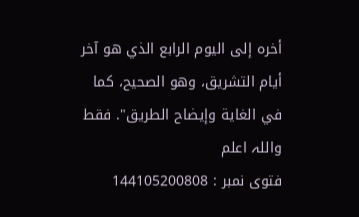أخره إلى اليوم الرابع الذي هو آخر أيام التشريق، وهو الصحيح، كما في الغاية وإيضاح الطريق". فقط واللہ اعلم
فتوی نمبر : 144105200808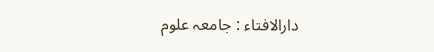دارالافتاء : جامعہ علوم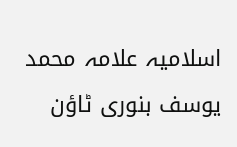اسلامیہ علامہ محمد یوسف بنوری ٹاؤن